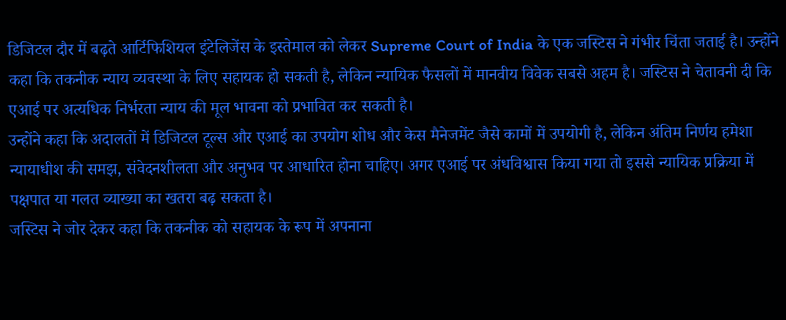डिजिटल दौर में बढ़ते आर्टिफिशियल इंटेलिजेंस के इस्तेमाल को लेकर Supreme Court of India के एक जस्टिस ने गंभीर चिंता जताई है। उन्होंने कहा कि तकनीक न्याय व्यवस्था के लिए सहायक हो सकती है, लेकिन न्यायिक फैसलों में मानवीय विवेक सबसे अहम है। जस्टिस ने चेतावनी दी कि एआई पर अत्यधिक निर्भरता न्याय की मूल भावना को प्रभावित कर सकती है।
उन्होंने कहा कि अदालतों में डिजिटल टूल्स और एआई का उपयोग शोध और केस मैनेजमेंट जैसे कामों में उपयोगी है, लेकिन अंतिम निर्णय हमेशा न्यायाधीश की समझ, संवेदनशीलता और अनुभव पर आधारित होना चाहिए। अगर एआई पर अंधविश्वास किया गया तो इससे न्यायिक प्रक्रिया में पक्षपात या गलत व्याख्या का खतरा बढ़ सकता है।
जस्टिस ने जोर देकर कहा कि तकनीक को सहायक के रूप में अपनाना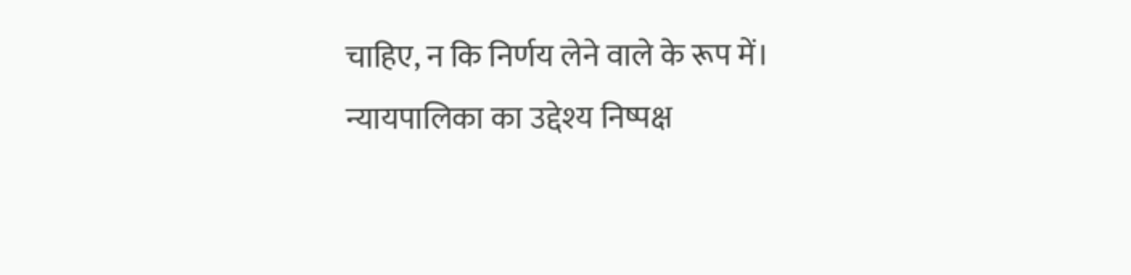चाहिए, न कि निर्णय लेने वाले के रूप में। न्यायपालिका का उद्देश्य निष्पक्ष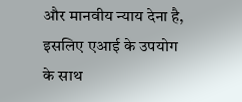और मानवीय न्याय देना है, इसलिए एआई के उपयोग के साथ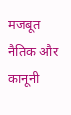मजबूत नैतिक और कानूनी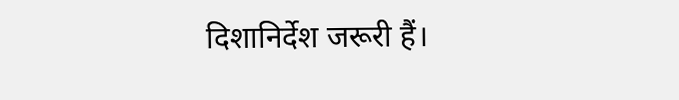दिशानिर्देश जरूरी हैं।